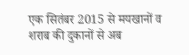एक सितंबर 2015 से मयखानों व शराब की दुकानों से अब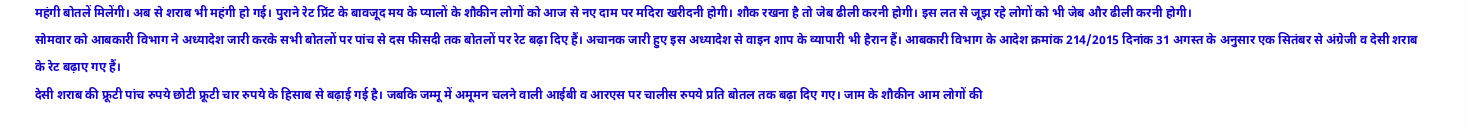महंगी बोतलें मिलेंगी। अब से शराब भी महंगी हो गई। पुराने रेट प्रिंट के बावजूद मय के प्यालों के शौकीन लोगों को आज से नए दाम पर मदिरा खरीदनी होगी। शौक रखना है तो जेब ढीली करनी होगी। इस लत से जूझ रहे लोगों को भी जेब और ढीली करनी होगी।
सोमवार को आबकारी विभाग ने अध्यादेश जारी करके सभी बोतलों पर पांच से दस फीसदी तक बोतलों पर रेट बढ़ा दिए हैं। अचानक जारी हुए इस अध्यादेश से वाइन शाप के व्यापारी भी हैरान हैं। आबकारी विभाग के आदेश क्रमांक 214/2015 दिनांक 31 अगस्त के अनुसार एक सितंबर से अंग्रेजी व देसी शराब के रेट बढ़ाए गए हैं।
देसी शराब की फ्रूटी पांच रुपये छोटी फ्रूटी चार रुपये के हिसाब से बढ़ाई गई है। जबकि जम्मू में अमूमन चलने वाली आईबी व आरएस पर चालीस रुपये प्रति बोतल तक बढ़ा दिए गए। जाम के शौकीन आम लोगों की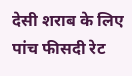देसी शराब के लिए पांच फीसदी रेट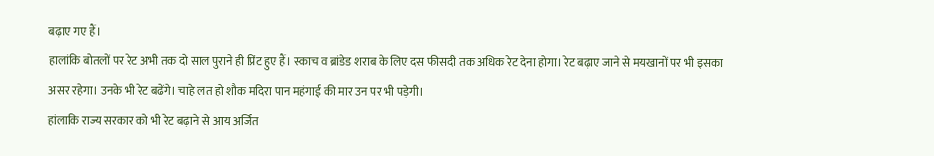बढ़ाए गए हैं।
हालांकि बोतलों पर रेट अभी तक दो साल पुराने ही प्रिंट हुए हैं। स्काच व ब्रांडेड शराब के लिए दस फीसदी तक अधिक रेट देना होगा। रेट बढ़ाए जाने से मयखानों पर भी इसका असर रहेगा। उनके भी रेट बढेंगे। चाहे लत हो शौक मदिरा पान महंगाई की मार उन पर भी पड़ेगी।
हांलाकि राज्य सरकार को भी रेट बढ़ाने से आय अर्जित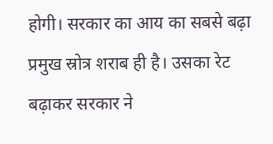होगी। सरकार का आय का सबसे बढ़ा प्रमुख स्रोत्र शराब ही है। उसका रेट बढ़ाकर सरकार ने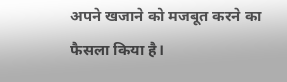अपने खजाने को मजबूत करने का फैसला किया है।